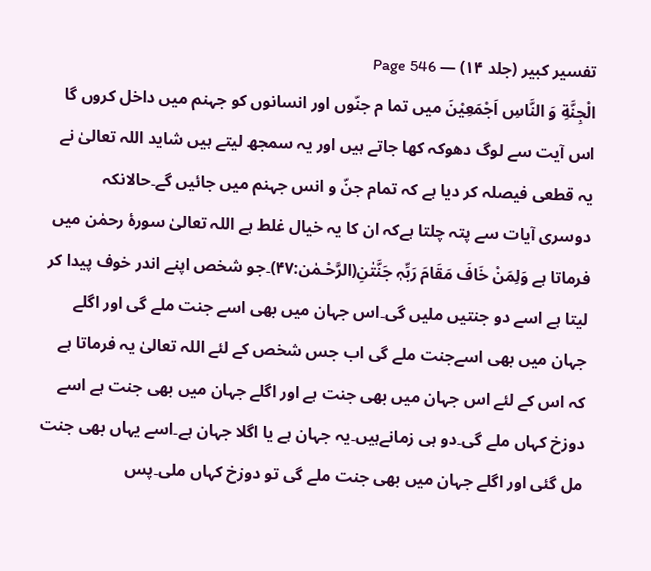تفسیر کبیر (جلد ۱۴) — Page 546
الْجِنَّةِ وَ النَّاسِ اَجْمَعِيْنَ میں تما م جنّوں اور انسانوں کو جہنم میں داخل کروں گا اس آیت سے لوگ دھوکہ کھا جاتے ہیں اور یہ سمجھ لیتے ہیں شاید اللہ تعالیٰ نے یہ قطعی فیصلہ کر دیا ہے کہ تمام جنّ و انس جہنم میں جائیں گے۔حالانکہ دوسری آیات سے پتہ چلتا ہےکہ ان کا یہ خیال غلط ہے اللہ تعالیٰ سورۂ رحمٰن میں فرماتا ہے وَلِمَنْ خَافَ مَقَامَ رَبِّہٖ جَنَّتٰنِ(الرَّحْـمٰن:۴۷)۔جو شخص اپنے اندر خوف پیدا کر لیتا ہے اسے دو جنتیں ملیں گی۔اس جہان میں بھی اسے جنت ملے گی اور اگلے جہان میں بھی اسےجنت ملے گی اب جس شخص کے لئے اللہ تعالیٰ یہ فرماتا ہے کہ اس کے لئے اس جہان میں بھی جنت ہے اور اگلے جہان میں بھی جنت ہے اسے دوزخ کہاں ملے گی۔دو ہی زمانےہیں۔یہ جہان ہے یا اگلا جہان ہے۔اسے یہاں بھی جنت مل گئی اور اگلے جہان میں بھی جنت ملے گی تو دوزخ کہاں ملی۔پس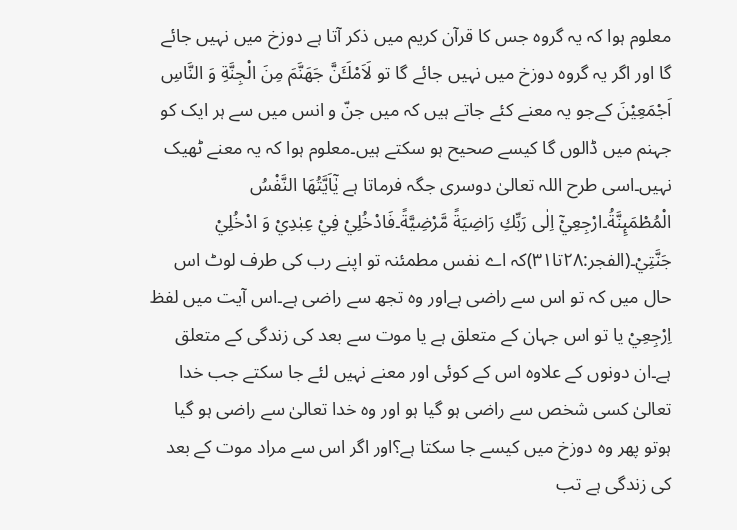معلوم ہوا کہ یہ گروہ جس کا قرآن کریم میں ذکر آتا ہے دوزخ میں نہیں جائے گا اور اگر یہ گروہ دوزخ میں نہیں جائے گا تو لَاَمْلَـَٔنَّ جَهَنَّمَ مِنَ الْجِنَّةِ وَ النَّاسِ اَجْمَعِيْنَ کےجو یہ معنے کئے جاتے ہیں کہ میں جنّ و انس میں سے ہر ایک کو جہنم میں ڈالوں گا کیسے صحیح ہو سکتے ہیں۔معلوم ہوا کہ یہ معنے ٹھیک نہیں۔اسی طرح اللہ تعالیٰ دوسری جگہ فرماتا ہے يٰۤاَيَّتُهَا النَّفْسُ الْمُطْمَىِٕنَّةُ۔ارْجِعِيْۤ اِلٰى رَبِّكِ رَاضِيَةً مَّرْضِيَّةً۔فَادْخُلِيْ فِيْ عِبٰدِيْ وَ ادْخُلِيْ جَنَّتِيْ۔(الفجر:۲۸تا۳۱)کہ اے نفس مطمئنہ تو اپنے رب کی طرف لوٹ اس حال میں کہ تو اس سے راضی ہےاور وہ تجھ سے راضی ہے۔اس آیت میں لفظ اِرْجِعِيْ یا تو اس جہان کے متعلق ہے یا موت سے بعد کی زندگی کے متعلق ہے۔ان دونوں کے علاوہ اس کے کوئی اور معنے نہیں لئے جا سکتے جب خدا تعالیٰ کسی شخص سے راضی ہو گیا ہو اور وہ خدا تعالیٰ سے راضی ہو گیا ہوتو پھر وہ دوزخ میں کیسے جا سکتا ہے؟اور اگر اس سے مراد موت کے بعد کی زندگی ہے تب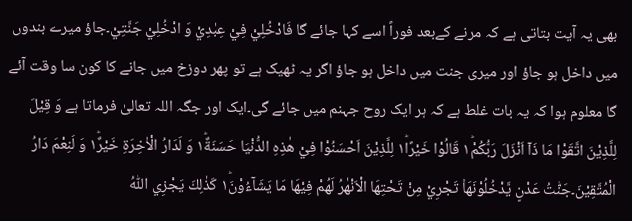بھی یہ آیت بتاتی ہے کہ مرنے کےبعد فوراً اسے کہا جائے گا فَادْخُلِيْ فِيْ عِبٰدِيْ وَ ادْخُلِيْ جَنَّتِيْ۔جاؤ میرے بندوں میں داخل ہو جاؤ اور میری جنت میں داخل ہو جاؤ اگر یہ ٹھیک ہے تو پھر دوزخ میں جانے کا کون سا وقت آئے گا معلوم ہوا کہ یہ بات غلط ہے کہ ہر ایک روح جہنم میں جائے گی۔ایک اور جگہ اللہ تعالیٰ فرماتا ہے وَ قِيْلَ لِلَّذِيْنَ اتَّقَوْا مَا ذَاۤ اَنْزَلَ رَبُّكُمْ١ؕ قَالُوْا خَيْرًا١ؕ لِلَّذِيْنَ اَحْسَنُوْا فِيْ هٰذِهِ الدُّنْيَا حَسَنَةٌ١ؕ وَ لَدَارُ الْاٰخِرَةِ خَيْرٌ١ؕ وَ لَنِعْمَ دَارُ الْمُتَّقِيْنَ۔جَنّٰتُ عَدْنٍ يَّدْخُلُوْنَهَا۠ تَجْرِيْ مِنْ تَحْتِهَا الْاَنْهٰرُ لَهُمْ فِيْهَا مَا يَشَآءُوْنَ١ؕ كَذٰلِكَ يَجْزِي اللّٰهُ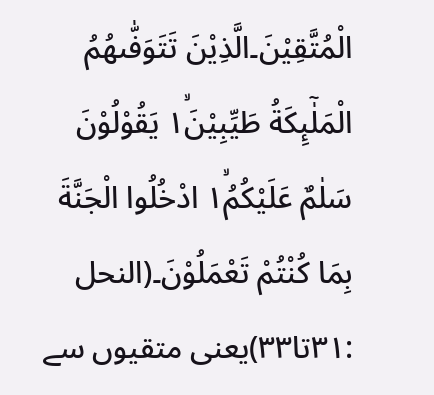الْمُتَّقِيْنَ۔الَّذِيْنَ تَتَوَفّٰىهُمُ الْمَلٰٓىِٕكَةُ طَيِّبِيْنَ١ۙ يَقُوْلُوْنَ سَلٰمٌ عَلَيْكُمُ١ۙ ادْخُلُوا الْجَنَّةَ بِمَا كُنْتُمْ تَعْمَلُوْنَ۔(النحل :۳۱تا۳۳)یعنی متقیوں سے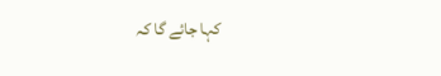کہا جائے گا کہ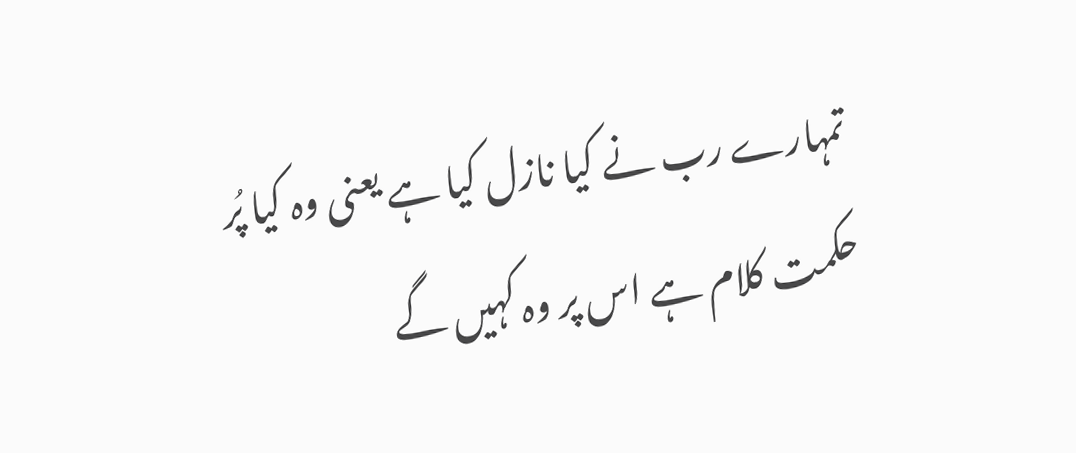تمہارے رب نے کیا نازل کیا ہے یعنی وہ کیا پُر حکمت کلام ہے اس پر وہ کہیں گے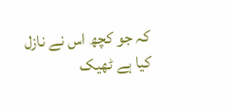کہ جو کچھ اس نے نازل کیا ہے ٹھیک